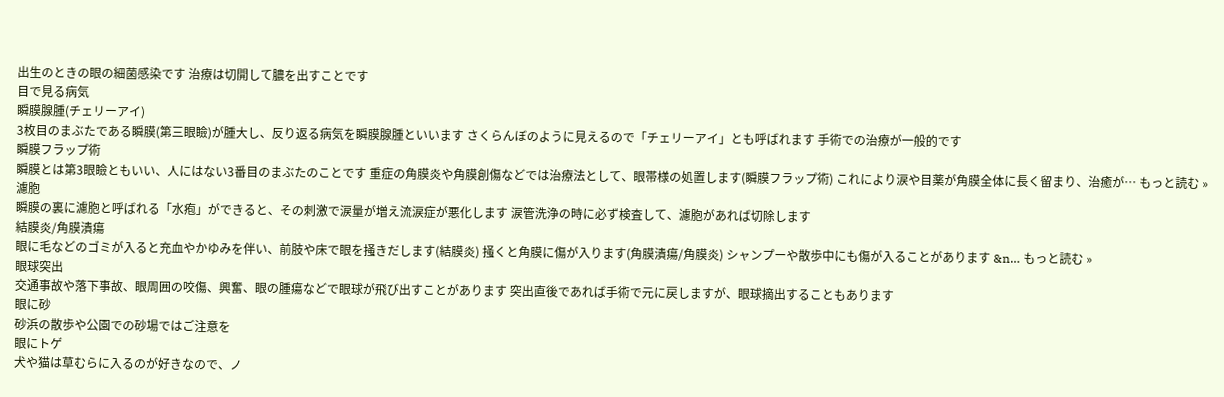出生のときの眼の細菌感染です 治療は切開して膿を出すことです
目で見る病気
瞬膜腺腫(チェリーアイ)
3枚目のまぶたである瞬膜(第三眼瞼)が腫大し、反り返る病気を瞬膜腺腫といいます さくらんぼのように見えるので「チェリーアイ」とも呼ばれます 手術での治療が一般的です
瞬膜フラップ術
瞬膜とは第3眼瞼ともいい、人にはない3番目のまぶたのことです 重症の角膜炎や角膜創傷などでは治療法として、眼帯様の処置します(瞬膜フラップ術) これにより涙や目薬が角膜全体に長く留まり、治癒が… もっと読む »
濾胞
瞬膜の裏に濾胞と呼ばれる「水疱」ができると、その刺激で涙量が増え流涙症が悪化します 涙管洗浄の時に必ず検査して、濾胞があれば切除します
結膜炎/角膜潰瘍
眼に毛などのゴミが入ると充血やかゆみを伴い、前肢や床で眼を掻きだします(結膜炎) 掻くと角膜に傷が入ります(角膜潰瘍/角膜炎) シャンプーや散歩中にも傷が入ることがあります &n… もっと読む »
眼球突出
交通事故や落下事故、眼周囲の咬傷、興奮、眼の腫瘍などで眼球が飛び出すことがあります 突出直後であれば手術で元に戻しますが、眼球摘出することもあります
眼に砂
砂浜の散歩や公園での砂場ではご注意を
眼にトゲ
犬や猫は草むらに入るのが好きなので、ノ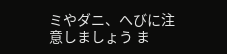ミやダニ、へびに注意しましょう ま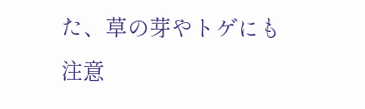た、草の芽やトゲにも注意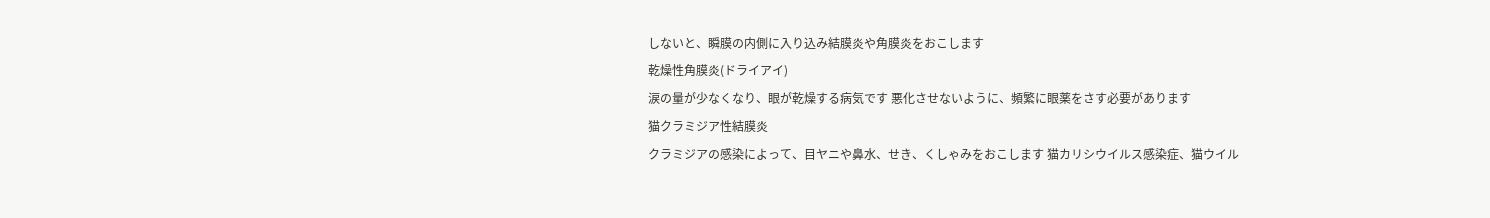しないと、瞬膜の内側に入り込み結膜炎や角膜炎をおこします
乾燥性角膜炎(ドライアイ)
涙の量が少なくなり、眼が乾燥する病気です 悪化させないように、頻繁に眼薬をさす必要があります
猫クラミジア性結膜炎
クラミジアの感染によって、目ヤニや鼻水、せき、くしゃみをおこします 猫カリシウイルス感染症、猫ウイル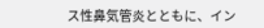ス性鼻気管炎とともに、イン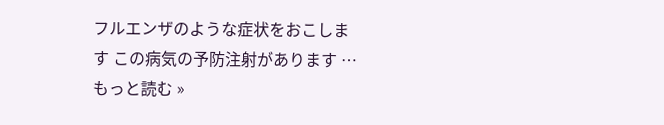フルエンザのような症状をおこします この病気の予防注射があります … もっと読む »